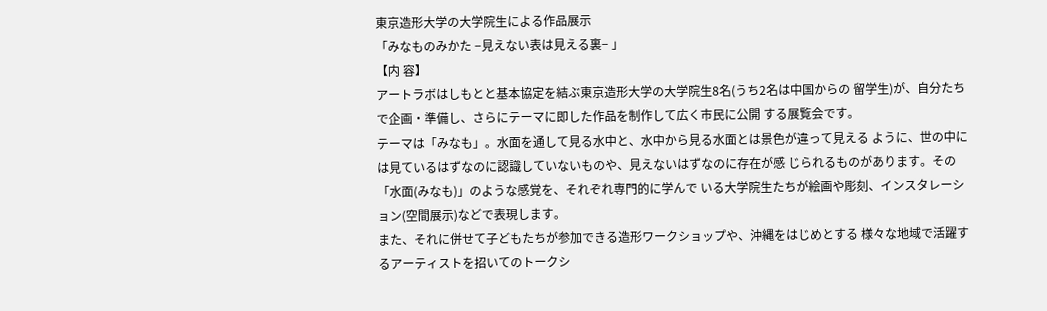東京造形大学の大学院生による作品展示
「みなものみかた −見えない表は見える裏− 」
【内 容】
アートラボはしもとと基本協定を結ぶ東京造形大学の大学院生8名(うち2名は中国からの 留学生)が、自分たちで企画・準備し、さらにテーマに即した作品を制作して広く市民に公開 する展覧会です。
テーマは「みなも」。水面を通して見る水中と、水中から見る水面とは景色が違って見える ように、世の中には見ているはずなのに認識していないものや、見えないはずなのに存在が感 じられるものがあります。その「水面(みなも)」のような感覚を、それぞれ専門的に学んで いる大学院生たちが絵画や彫刻、インスタレーション(空間展示)などで表現します。
また、それに併せて子どもたちが参加できる造形ワークショップや、沖縄をはじめとする 様々な地域で活躍するアーティストを招いてのトークシ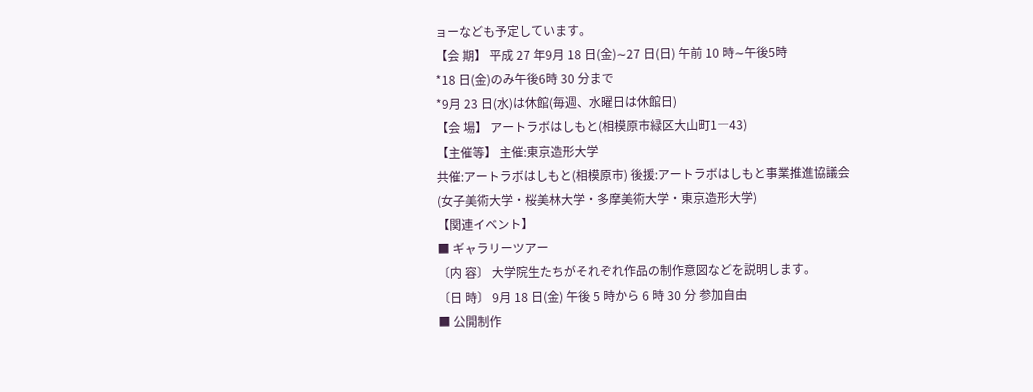ョーなども予定しています。
【会 期】 平成 27 年9月 18 日(金)∼27 日(日) 午前 10 時∼午後5時
*18 日(金)のみ午後6時 30 分まで
*9月 23 日(水)は休館(毎週、水曜日は休館日)
【会 場】 アートラボはしもと(相模原市緑区大山町1―43)
【主催等】 主催:東京造形大学
共催:アートラボはしもと(相模原市) 後援:アートラボはしもと事業推進協議会
(女子美術大学・桜美林大学・多摩美術大学・東京造形大学)
【関連イベント】
■ ギャラリーツアー
〔内 容〕 大学院生たちがそれぞれ作品の制作意図などを説明します。
〔日 時〕 9月 18 日(金) 午後 5 時から 6 時 30 分 参加自由
■ 公開制作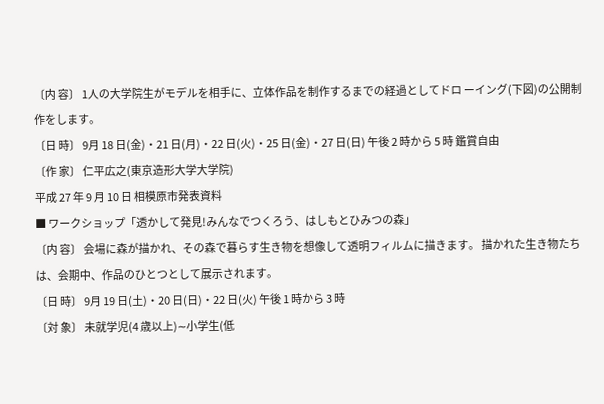〔内 容〕 1人の大学院生がモデルを相手に、立体作品を制作するまでの経過としてドロ ーイング(下図)の公開制作をします。
〔日 時〕 9月 18 日(金)・21 日(月)・22 日(火)・25 日(金)・27 日(日) 午後 2 時から 5 時 鑑賞自由
〔作 家〕 仁平広之(東京造形大学大学院)
平成 27 年 9 月 10 日 相模原市発表資料
■ ワークショップ「透かして発見!みんなでつくろう、はしもとひみつの森」
〔内 容〕 会場に森が描かれ、その森で暮らす生き物を想像して透明フィルムに描きます。 描かれた生き物たちは、会期中、作品のひとつとして展示されます。
〔日 時〕 9月 19 日(土)・20 日(日)・22 日(火) 午後 1 時から 3 時
〔対 象〕 未就学児(4 歳以上)∼小学生(低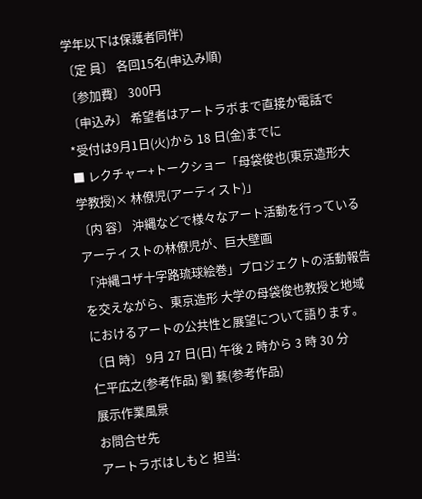学年以下は保護者同伴)
〔定 員〕 各回15名(申込み順)
〔参加費〕 300円
〔申込み〕 希望者はアートラボまで直接か電話で
*受付は9月1日(火)から 18 日(金)までに
■ レクチャー+トークショー「母袋俊也(東京造形大学教授)× 林僚児(アーティスト)」
〔内 容〕 沖縄などで様々なアート活動を行っているアーティストの林僚児が、巨大壁画
「沖縄コザ十字路琉球絵巻」プロジェクトの活動報告を交えながら、東京造形 大学の母袋俊也教授と地域におけるアートの公共性と展望について語ります。
〔日 時〕 9月 27 日(日) 午後 2 時から 3 時 30 分
仁平広之(参考作品) 劉 藝(参考作品)
展示作業風景
お問合せ先
アートラボはしもと 担当: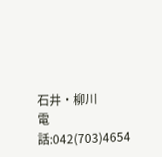石井・柳川
電話:042(703)4654